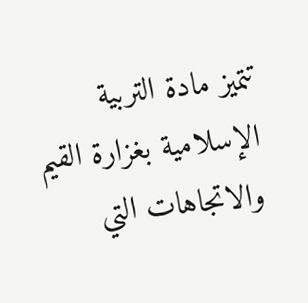تتميز مادة التربية الإسلامية بغزارة القيم والاتجاهات التي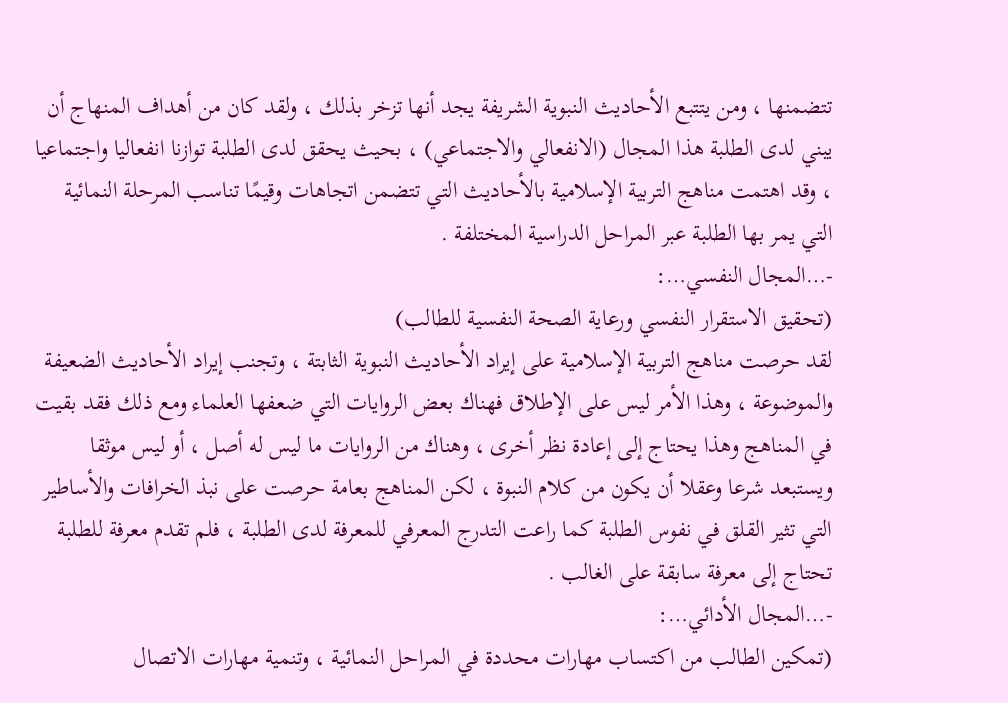تتضمنها ، ومن يتتبع الأحاديث النبوية الشريفة يجد أنها تزخر بذلك ، ولقد كان من أهداف المنهاج أن يبني لدى الطلبة هذا المجال (الانفعالي والاجتماعي) ، بحيث يحقق لدى الطلبة توازنا انفعاليا واجتماعيا ، وقد اهتمت مناهج التربية الإسلامية بالأحاديث التي تتضمن اتجاهات وقيمًا تناسب المرحلة النمائية التي يمر بها الطلبة عبر المراحل الدراسية المختلفة .
-…المجال النفسي…:
(تحقيق الاستقرار النفسي ورعاية الصحة النفسية للطالب)
لقد حرصت مناهج التربية الإسلامية على إيراد الأحاديث النبوية الثابتة ، وتجنب إيراد الأحاديث الضعيفة والموضوعة ، وهذا الأمر ليس على الإطلاق فهناك بعض الروايات التي ضعفها العلماء ومع ذلك فقد بقيت في المناهج وهذا يحتاج إلى إعادة نظر أخرى ، وهناك من الروايات ما ليس له أصل ، أو ليس موثقا ويستبعد شرعا وعقلا أن يكون من كلام النبوة ، لكن المناهج بعامة حرصت على نبذ الخرافات والأساطير التي تثير القلق في نفوس الطلبة كما راعت التدرج المعرفي للمعرفة لدى الطلبة ، فلم تقدم معرفة للطلبة تحتاج إلى معرفة سابقة على الغالب .
-…المجال الأدائي…:
(تمكين الطالب من اكتساب مهارات محددة في المراحل النمائية ، وتنمية مهارات الاتصال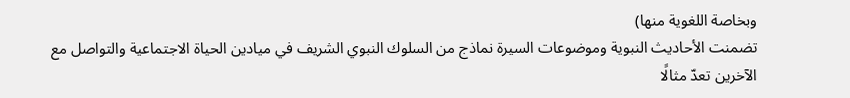وبخاصة اللغوية منها)
تضمنت الأحاديث النبوية وموضوعات السيرة نماذج من السلوك النبوي الشريف في ميادين الحياة الاجتماعية والتواصل مع الآخرين تعدّ مثالًا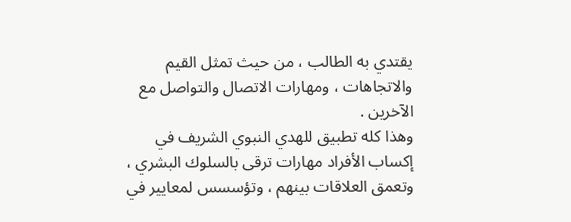يقتدي به الطالب ، من حيث تمثل القيم والاتجاهات ، ومهارات الاتصال والتواصل مع الآخرين .
وهذا كله تطبيق للهدي النبوي الشريف في إكساب الأفراد مهارات ترقى بالسلوك البشري ، وتعمق العلاقات بينهم ، وتؤسسس لمعايير في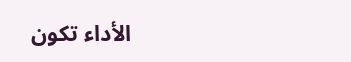الأداء تكون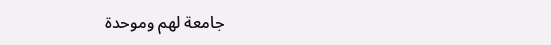جامعة لهم وموحدة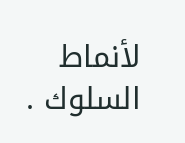لأنماط السلوك .